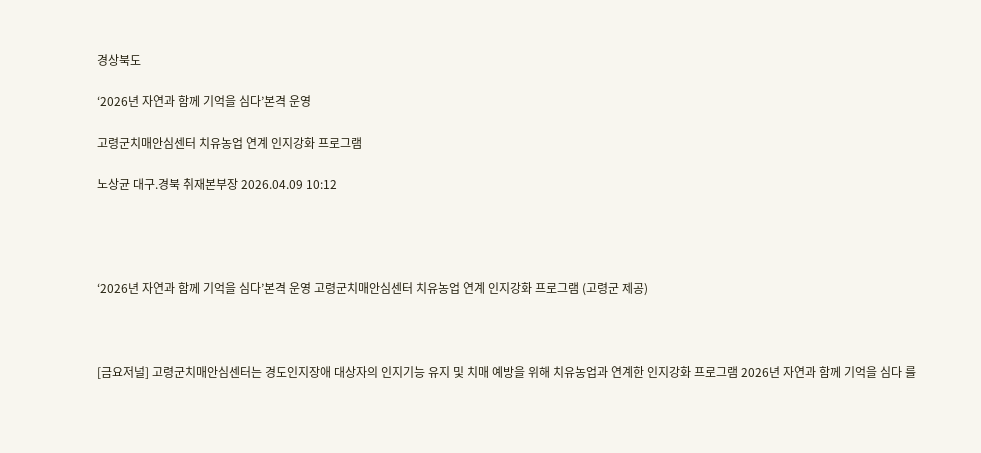경상북도

‘2026년 자연과 함께 기억을 심다’본격 운영

고령군치매안심센터 치유농업 연계 인지강화 프로그램

노상균 대구.경북 취재본부장 2026.04.09 10:12




‘2026년 자연과 함께 기억을 심다’본격 운영 고령군치매안심센터 치유농업 연계 인지강화 프로그램 (고령군 제공)



[금요저널] 고령군치매안심센터는 경도인지장애 대상자의 인지기능 유지 및 치매 예방을 위해 치유농업과 연계한 인지강화 프로그램 2026년 자연과 함께 기억을 심다 를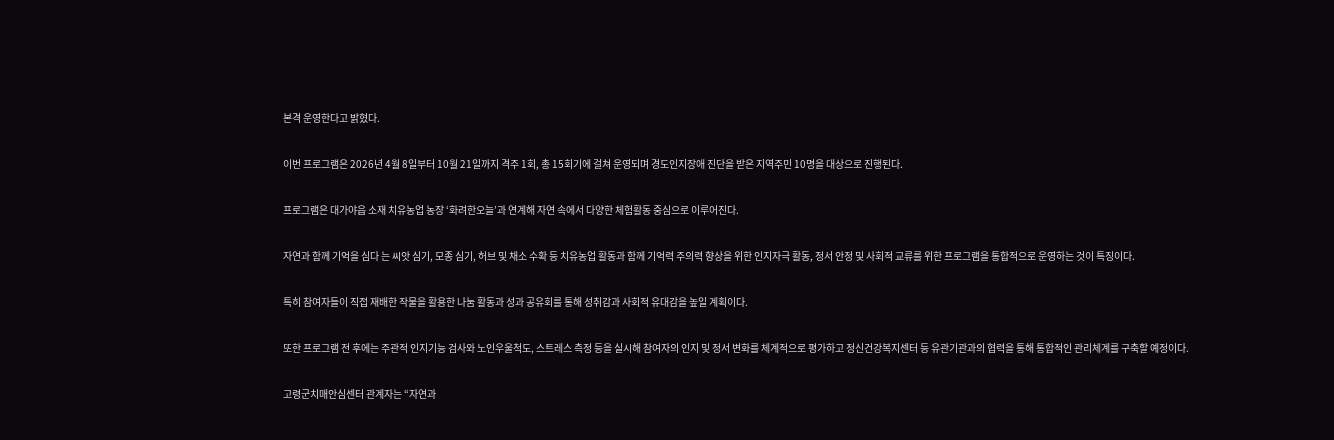본격 운영한다고 밝혔다.

이번 프로그램은 2026년 4월 8일부터 10월 21일까지 격주 1회, 총 15회기에 걸쳐 운영되며 경도인지장애 진단을 받은 지역주민 10명을 대상으로 진행된다.

프로그램은 대가야읍 소재 치유농업 농장 ‘화려한오늘’과 연계해 자연 속에서 다양한 체험활동 중심으로 이루어진다.

자연과 함께 기억을 심다 는 씨앗 심기, 모종 심기, 허브 및 채소 수확 등 치유농업 활동과 함께 기억력 주의력 향상을 위한 인지자극 활동, 정서 안정 및 사회적 교류를 위한 프로그램을 통합적으로 운영하는 것이 특징이다.

특히 참여자들이 직접 재배한 작물을 활용한 나눔 활동과 성과 공유회를 통해 성취감과 사회적 유대감을 높일 계획이다.

또한 프로그램 전 후에는 주관적 인지기능 검사와 노인우울척도, 스트레스 측정 등을 실시해 참여자의 인지 및 정서 변화를 체계적으로 평가하고 정신건강복지센터 등 유관기관과의 협력을 통해 통합적인 관리체계를 구축할 예정이다.

고령군치매안심센터 관계자는 “자연과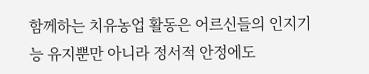함께하는 치유농업 활동은 어르신들의 인지기능 유지뿐만 아니라 정서적 안정에도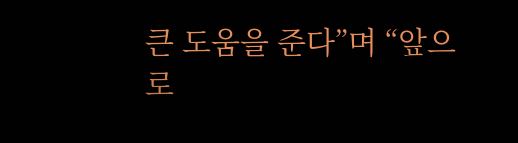큰 도움을 준다”며 “앞으로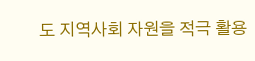도 지역사회 자원을 적극 활용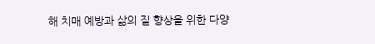해 치매 예방과 삶의 질 향상을 위한 다양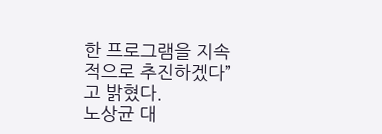한 프로그램을 지속적으로 추진하겠다”고 밝혔다.
노상균 대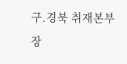구.경북 취재본부장